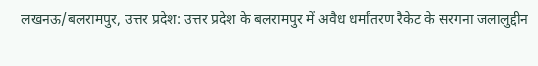लखनऊ/बलरामपुर, उत्तर प्रदेश: उत्तर प्रदेश के बलरामपुर में अवैध धर्मांतरण रैकेट के सरगना जलालुद्दीन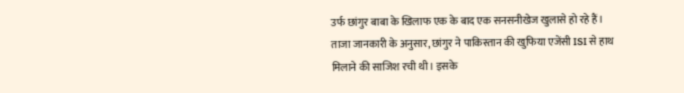उर्फ छांगुर बाबा के खिलाफ एक के बाद एक सनसनीखेज खुलासे हो रहे हैं। ताजा जानकारी के अनुसार, छांगुर ने पाकिस्तान की खुफिया एजेंसी ISI से हाथ मिलाने की साजिश रची थी। इसके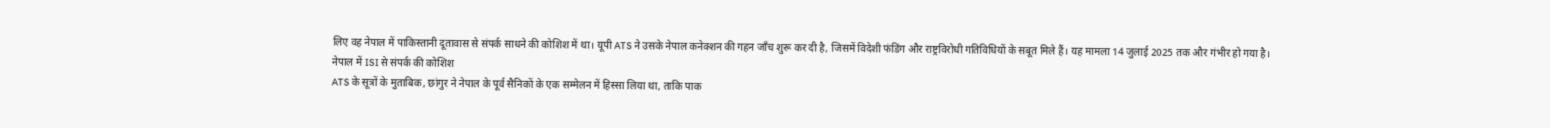लिए वह नेपाल में पाकिस्तानी दूतावास से संपर्क साधने की कोशिश में था। यूपी ATS ने उसके नेपाल कनेक्शन की गहन जाँच शुरू कर दी है, जिसमें विदेशी फंडिंग और राष्ट्रविरोधी गतिविधियों के सबूत मिले हैं। यह मामला 14 जुलाई 2025 तक और गंभीर हो गया है।
नेपाल में ISI से संपर्क की कोशिश
ATS के सूत्रों के मुताबिक, छांगुर ने नेपाल के पूर्व सैनिकों के एक सम्मेलन में हिस्सा लिया था, ताकि पाक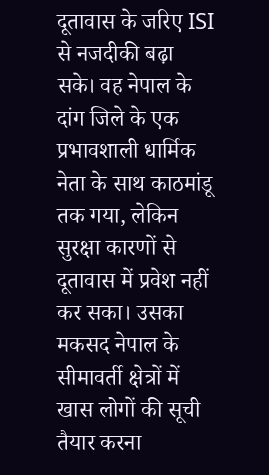दूतावास के जरिए ISI से नजदीकी बढ़ा सके। वह नेपाल के दांग जिले के एक प्रभावशाली धार्मिक नेता के साथ काठमांडू तक गया, लेकिन सुरक्षा कारणों से दूतावास में प्रवेश नहीं कर सका। उसका मकसद नेपाल के सीमावर्ती क्षेत्रों में खास लोगों की सूची तैयार करना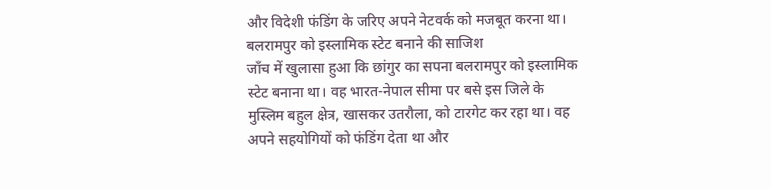और विदेशी फंडिंग के जरिए अपने नेटवर्क को मजबूत करना था।
बलरामपुर को इस्लामिक स्टेट बनाने की साजिश
जाँच में खुलासा हुआ कि छांगुर का सपना बलरामपुर को इस्लामिक स्टेट बनाना था। वह भारत-नेपाल सीमा पर बसे इस जिले के मुस्लिम बहुल क्षेत्र, खासकर उतरौला, को टारगेट कर रहा था। वह अपने सहयोगियों को फंडिंग देता था और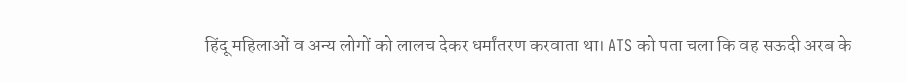हिंदू महिलाओं व अन्य लोगों को लालच देकर धर्मांतरण करवाता था। ATS को पता चला कि वह सऊदी अरब के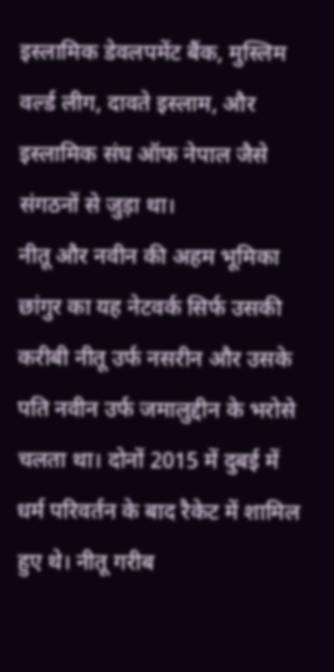इस्लामिक डेवलपमेंट बैंक, मुस्लिम वर्ल्ड लीग, दावते इस्लाम, और इस्लामिक संघ ऑफ नेपाल जैसे संगठनों से जुड़ा था।
नीतू और नवीन की अहम भूमिका
छांगुर का यह नेटवर्क सिर्फ उसकी करीबी नीतू उर्फ नसरीन और उसके पति नवीन उर्फ जमालुद्दीन के भरोसे चलता था। दोनों 2015 में दुबई में धर्म परिवर्तन के बाद रैकेट में शामिल हुए थे। नीतू गरीब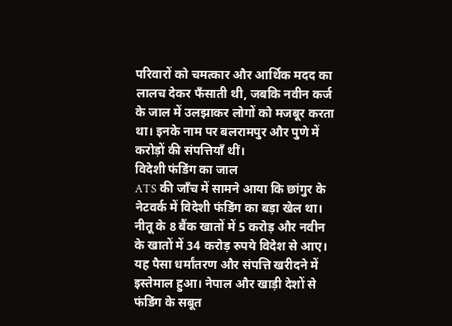परिवारों को चमत्कार और आर्थिक मदद का लालच देकर फँसाती थी, जबकि नवीन कर्ज के जाल में उलझाकर लोगों को मजबूर करता था। इनके नाम पर बलरामपुर और पुणे में करोड़ों की संपत्तियाँ थीं।
विदेशी फंडिंग का जाल
ATS की जाँच में सामने आया कि छांगुर के नेटवर्क में विदेशी फंडिंग का बड़ा खेल था। नीतू के 8 बैंक खातों में 5 करोड़ और नवीन के खातों में 34 करोड़ रुपये विदेश से आए। यह पैसा धर्मांतरण और संपत्ति खरीदने में इस्तेमाल हुआ। नेपाल और खाड़ी देशों से फंडिंग के सबूत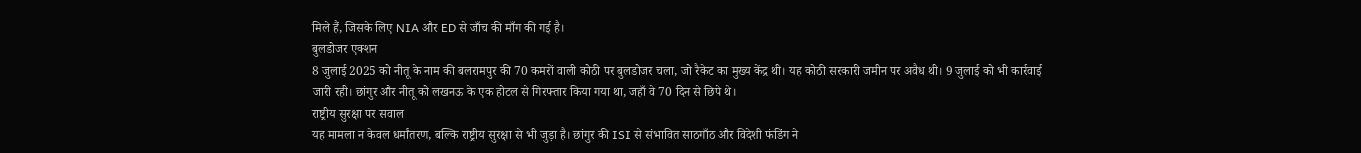मिले हैं, जिसके लिए NIA और ED से जाँच की माँग की गई है।
बुलडोजर एक्शन
8 जुलाई 2025 को नीतू के नाम की बलरामपुर की 70 कमरों वाली कोठी पर बुलडोजर चला, जो रैकेट का मुख्य केंद्र थी। यह कोठी सरकारी जमीन पर अवैध थी। 9 जुलाई को भी कार्रवाई जारी रही। छांगुर और नीतू को लखनऊ के एक होटल से गिरफ्तार किया गया था, जहाँ वे 70 दिन से छिपे थे।
राष्ट्रीय सुरक्षा पर सवाल
यह मामला न केवल धर्मांतरण, बल्कि राष्ट्रीय सुरक्षा से भी जुड़ा है। छांगुर की ISI से संभावित साठगाँठ और विदेशी फंडिंग ने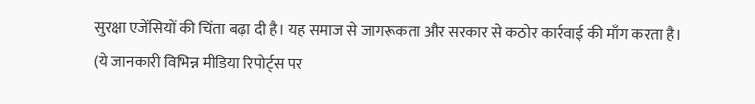सुरक्षा एजेंसियों की चिंता बढ़ा दी है। यह समाज से जागरूकता और सरकार से कठोर कार्रवाई की माँग करता है।
(ये जानकारी विभिन्न मीडिया रिपोर्ट्स पर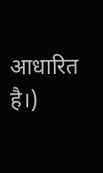आधारित है।)